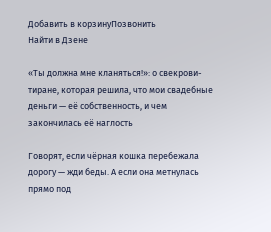Добавить в корзинуПозвонить
Найти в Дзене

«Ты должна мне кланяться!»: о свекрови-тиране, которая решила, что мои свадебные деньги — её собственность, и чем закончилась её наглость

Говорят, если чёрная кошка перебежала дорогу — жди беды. А если она метнулась прямо под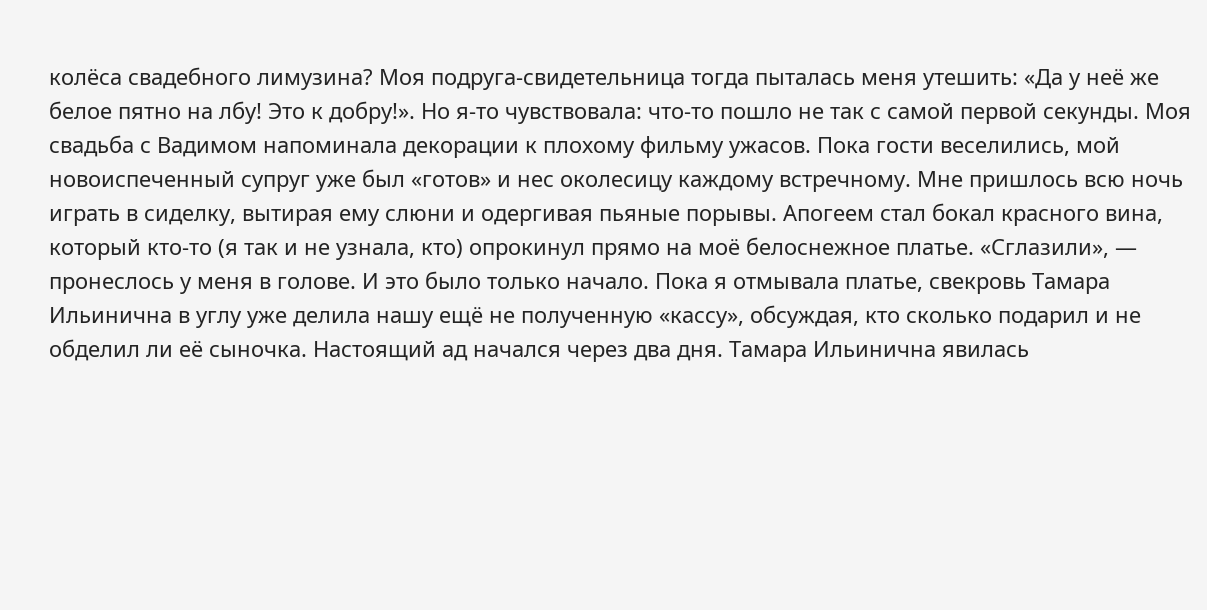колёса свадебного лимузина? Моя подруга-свидетельница тогда пыталась меня утешить: «Да у неё же белое пятно на лбу! Это к добру!». Но я-то чувствовала: что-то пошло не так с самой первой секунды. Моя свадьба с Вадимом напоминала декорации к плохому фильму ужасов. Пока гости веселились, мой новоиспеченный супруг уже был «готов» и нес околесицу каждому встречному. Мне пришлось всю ночь играть в сиделку, вытирая ему слюни и одергивая пьяные порывы. Апогеем стал бокал красного вина, который кто-то (я так и не узнала, кто) опрокинул прямо на моё белоснежное платье. «Сглазили», — пронеслось у меня в голове. И это было только начало. Пока я отмывала платье, свекровь Тамара Ильинична в углу уже делила нашу ещё не полученную «кассу», обсуждая, кто сколько подарил и не обделил ли её сыночка. Настоящий ад начался через два дня. Тамара Ильинична явилась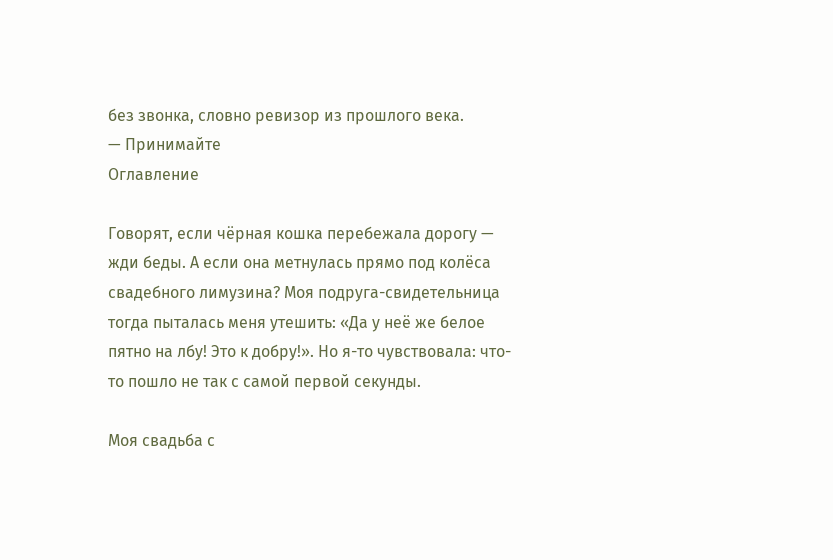без звонка, словно ревизор из прошлого века.
— Принимайте
Оглавление

Говорят, если чёрная кошка перебежала дорогу — жди беды. А если она метнулась прямо под колёса свадебного лимузина? Моя подруга-свидетельница тогда пыталась меня утешить: «Да у неё же белое пятно на лбу! Это к добру!». Но я-то чувствовала: что-то пошло не так с самой первой секунды.

Моя свадьба с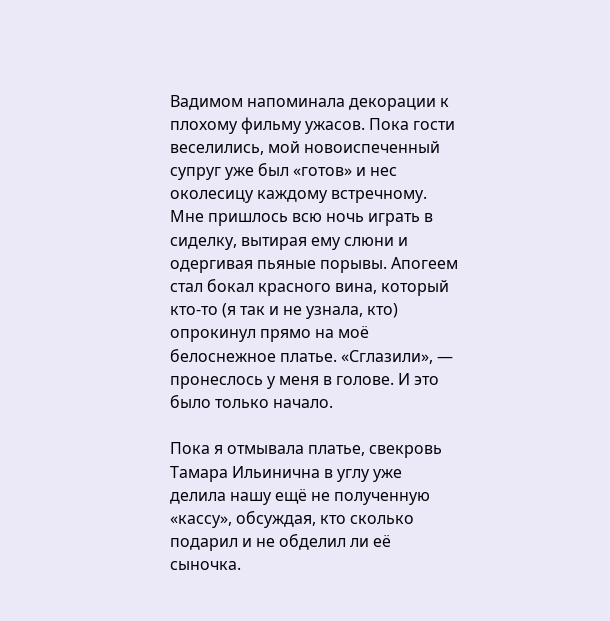Вадимом напоминала декорации к плохому фильму ужасов. Пока гости веселились, мой новоиспеченный супруг уже был «готов» и нес околесицу каждому встречному. Мне пришлось всю ночь играть в сиделку, вытирая ему слюни и одергивая пьяные порывы. Апогеем стал бокал красного вина, который кто-то (я так и не узнала, кто) опрокинул прямо на моё белоснежное платье. «Сглазили», — пронеслось у меня в голове. И это было только начало.

Пока я отмывала платье, свекровь Тамара Ильинична в углу уже делила нашу ещё не полученную «кассу», обсуждая, кто сколько подарил и не обделил ли её сыночка.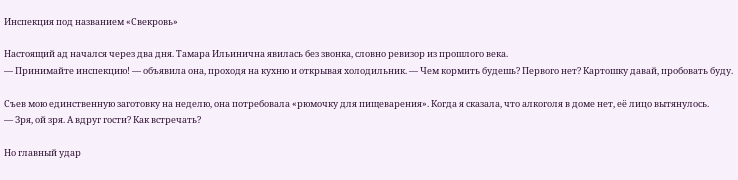Инспекция под названием «Свекровь»

Настоящий ад начался через два дня. Тамара Ильинична явилась без звонка, словно ревизор из прошлого века.
— Принимайте инспекцию! — объявила она, проходя на кухню и открывая холодильник. — Чем кормить будешь? Первого нет? Картошку давай, пробовать буду.

Съев мою единственную заготовку на неделю, она потребовала «рюмочку для пищеварения». Когда я сказала, что алкоголя в доме нет, её лицо вытянулось.
— Зря, ой зря. А вдруг гости? Как встречать?

Но главный удар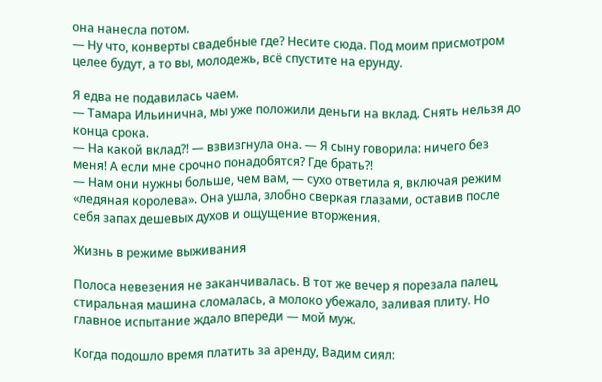она нанесла потом.
— Ну что, конверты свадебные где? Несите сюда. Под моим присмотром целее будут, а то вы, молодежь, всё спустите на ерунду.

Я едва не подавилась чаем.
— Тамара Ильинична, мы уже положили деньги на вклад. Снять нельзя до конца срока.
— На какой вклад?! — взвизгнула она. — Я сыну говорила: ничего без меня! А если мне срочно понадобятся? Где брать?!
— Нам они нужны больше, чем вам, — сухо ответила я, включая режим «ледяная королева». Она ушла, злобно сверкая глазами, оставив после себя запах дешевых духов и ощущение вторжения.

Жизнь в режиме выживания

Полоса невезения не заканчивалась. В тот же вечер я порезала палец, стиральная машина сломалась, а молоко убежало, заливая плиту. Но главное испытание ждало впереди — мой муж.

Когда подошло время платить за аренду, Вадим сиял: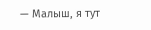— Малыш, я тут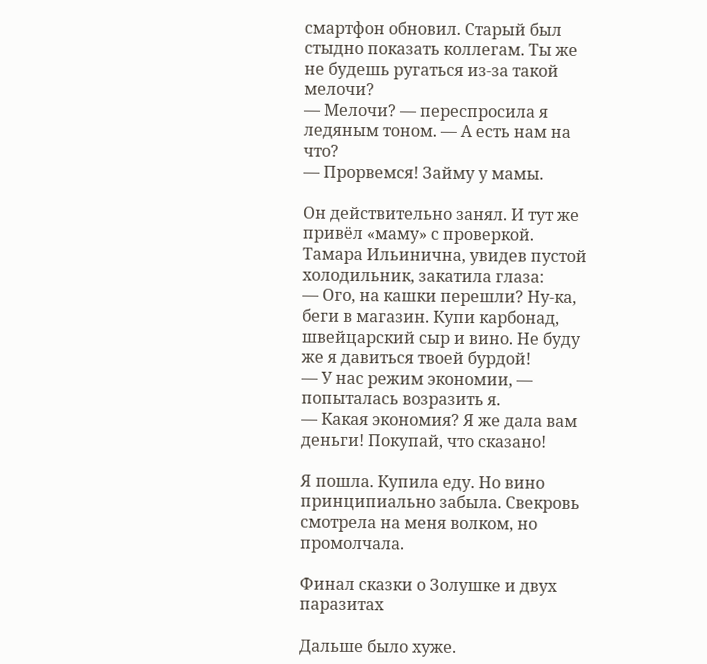смартфон обновил. Старый был стыдно показать коллегам. Ты же не будешь ругаться из-за такой мелочи?
— Мелочи? — переспросила я ледяным тоном. — А есть нам на что?
— Прорвемся! Займу у мамы.

Он действительно занял. И тут же привёл «маму» с проверкой.
Тамара Ильинична, увидев пустой холодильник, закатила глаза:
— Ого, на кашки перешли? Ну-ка, беги в магазин. Купи карбонад, швейцарский сыр и вино. Не буду же я давиться твоей бурдой!
— У нас режим экономии, — попыталась возразить я.
— Какая экономия? Я же дала вам деньги! Покупай, что сказано!

Я пошла. Купила еду. Но вино принципиально забыла. Свекровь смотрела на меня волком, но промолчала.

Финал сказки о Золушке и двух паразитах

Дальше было хуже.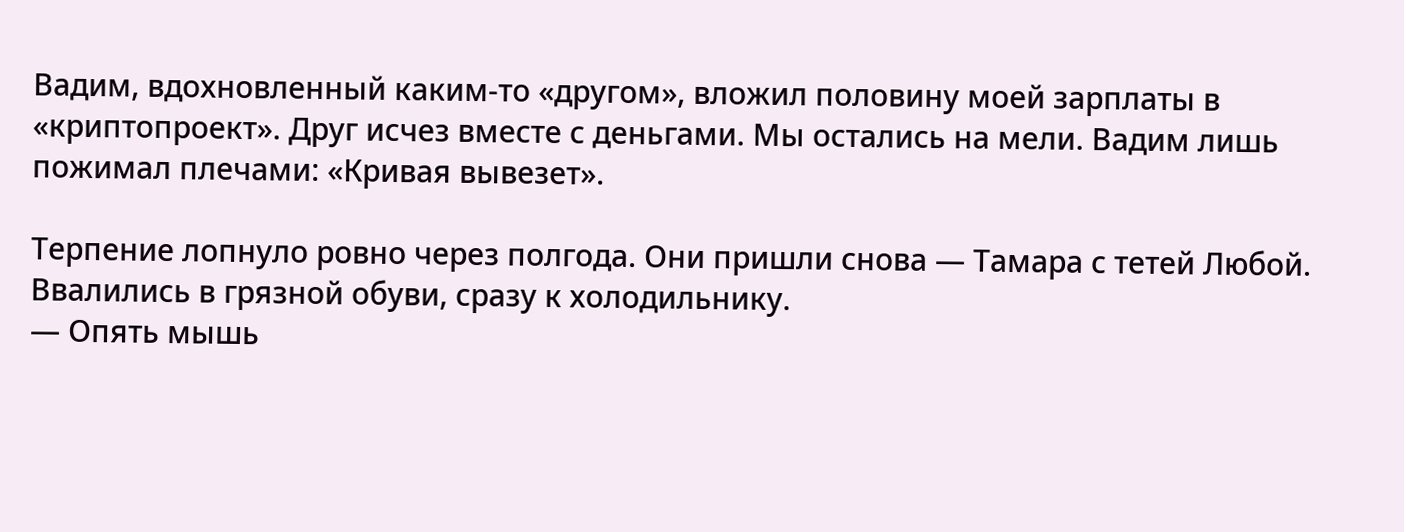Вадим, вдохновленный каким-то «другом», вложил половину моей зарплаты в «криптопроект». Друг исчез вместе с деньгами. Мы остались на мели. Вадим лишь пожимал плечами: «Кривая вывезет».

Терпение лопнуло ровно через полгода. Они пришли снова — Тамара с тетей Любой. Ввалились в грязной обуви, сразу к холодильнику.
— Опять мышь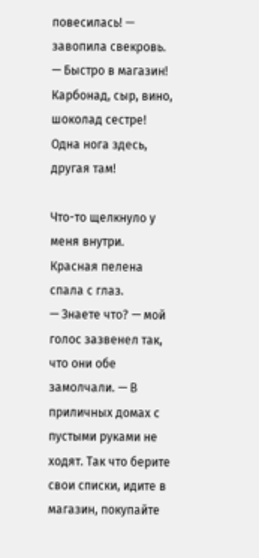повесилась! — завопила свекровь. — Быстро в магазин! Карбонад, сыр, вино, шоколад сестре! Одна нога здесь, другая там!

Что-то щелкнуло у меня внутри. Красная пелена спала с глаз.
— Знаете что? — мой голос зазвенел так, что они обе замолчали. — В приличных домах с пустыми руками не ходят. Так что берите свои списки, идите в магазин, покупайте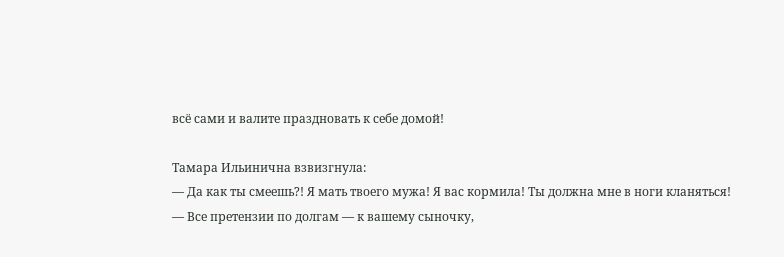всё сами и валите праздновать к себе домой!

Тамара Ильинична взвизгнула:
— Да как ты смеешь?! Я мать твоего мужа! Я вас кормила! Ты должна мне в ноги кланяться!
— Все претензии по долгам — к вашему сыночку,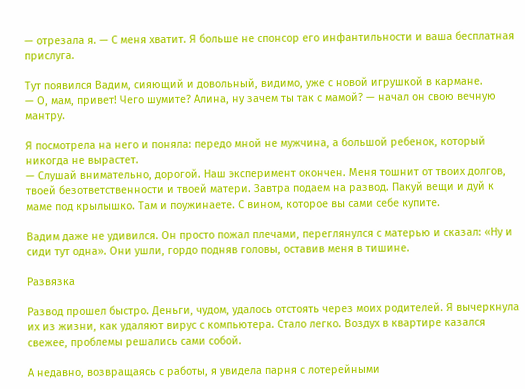— отрезала я. — С меня хватит. Я больше не спонсор его инфантильности и ваша бесплатная прислуга.

Тут появился Вадим, сияющий и довольный, видимо, уже с новой игрушкой в кармане.
— О, мам, привет! Чего шумите? Алина, ну зачем ты так с мамой? — начал он свою вечную мантру.

Я посмотрела на него и поняла: передо мной не мужчина, а большой ребенок, который никогда не вырастет.
— Слушай внимательно, дорогой. Наш эксперимент окончен. Меня тошнит от твоих долгов, твоей безответственности и твоей матери. Завтра подаем на развод. Пакуй вещи и дуй к маме под крылышко. Там и поужинаете. С вином, которое вы сами себе купите.

Вадим даже не удивился. Он просто пожал плечами, переглянулся с матерью и сказал: «Ну и сиди тут одна». Они ушли, гордо подняв головы, оставив меня в тишине.

Развязка

Развод прошел быстро. Деньги, чудом, удалось отстоять через моих родителей. Я вычеркнула их из жизни, как удаляют вирус с компьютера. Стало легко. Воздух в квартире казался свежее, проблемы решались сами собой.

А недавно, возвращаясь с работы, я увидела парня с лотерейными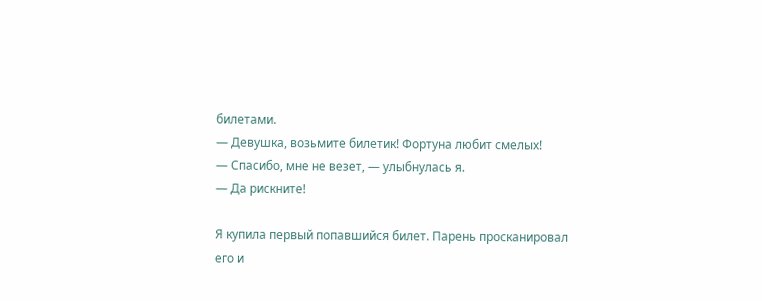билетами.
— Девушка, возьмите билетик! Фортуна любит смелых!
— Спасибо, мне не везет, — улыбнулась я.
— Да рискните!

Я купила первый попавшийся билет. Парень просканировал его и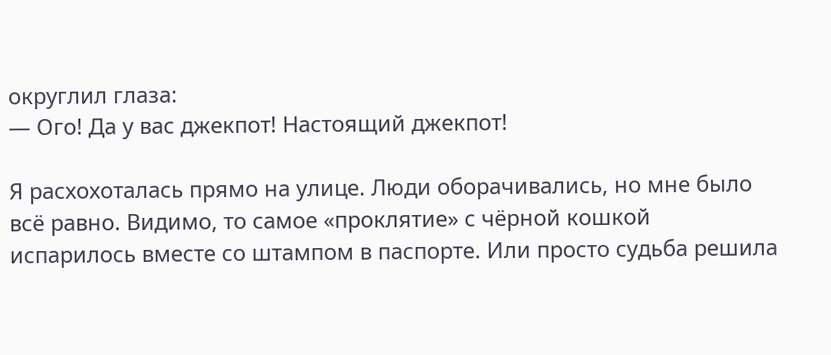округлил глаза:
— Ого! Да у вас джекпот! Настоящий джекпот!

Я расхохоталась прямо на улице. Люди оборачивались, но мне было всё равно. Видимо, то самое «проклятие» с чёрной кошкой испарилось вместе со штампом в паспорте. Или просто судьба решила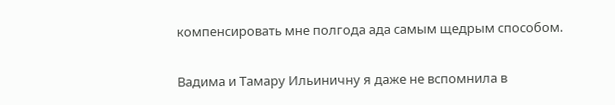компенсировать мне полгода ада самым щедрым способом.

Вадима и Тамару Ильиничну я даже не вспомнила в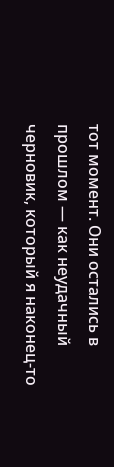тот момент. Они остались в прошлом — как неудачный черновик, который я наконец-то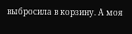выбросила в корзину. А моя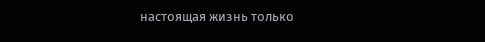настоящая жизнь только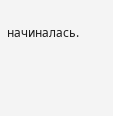начиналась.